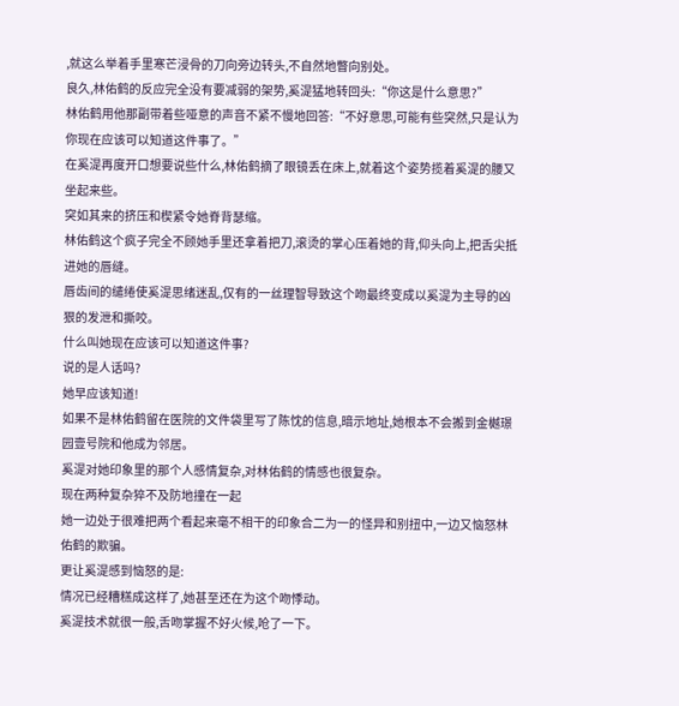,就这么举着手里寒芒浸骨的刀向旁边转头,不自然地瞥向别处。
良久,林佑鹤的反应完全没有要减弱的架势,奚湜猛地转回头:“你这是什么意思?”
林佑鹤用他那副带着些哑意的声音不紧不慢地回答:“不好意思,可能有些突然,只是认为你现在应该可以知道这件事了。”
在奚湜再度开口想要说些什么,林佑鹤摘了眼镜丢在床上,就着这个姿势揽着奚湜的腰又坐起来些。
突如其来的挤压和楔紧令她脊背瑟缩。
林佑鹤这个疯子完全不顾她手里还拿着把刀,滚烫的掌心压着她的背,仰头向上,把舌尖抵进她的唇缝。
唇齿间的缱绻使奚湜思绪迷乱,仅有的一丝理智导致这个吻最终变成以奚湜为主导的凶狠的发泄和撕咬。
什么叫她现在应该可以知道这件事?
说的是人话吗?
她早应该知道!
如果不是林佑鹤留在医院的文件袋里写了陈忱的信息,暗示地址,她根本不会搬到金樾璟园壹号院和他成为邻居。
奚湜对她印象里的那个人感情复杂,对林佑鹤的情感也很复杂。
现在两种复杂猝不及防地撞在一起
她一边处于很难把两个看起来毫不相干的印象合二为一的怪异和别扭中,一边又恼怒林佑鹤的欺骗。
更让奚湜感到恼怒的是:
情况已经糟糕成这样了,她甚至还在为这个吻悸动。
奚湜技术就很一般,舌吻掌握不好火候,呛了一下。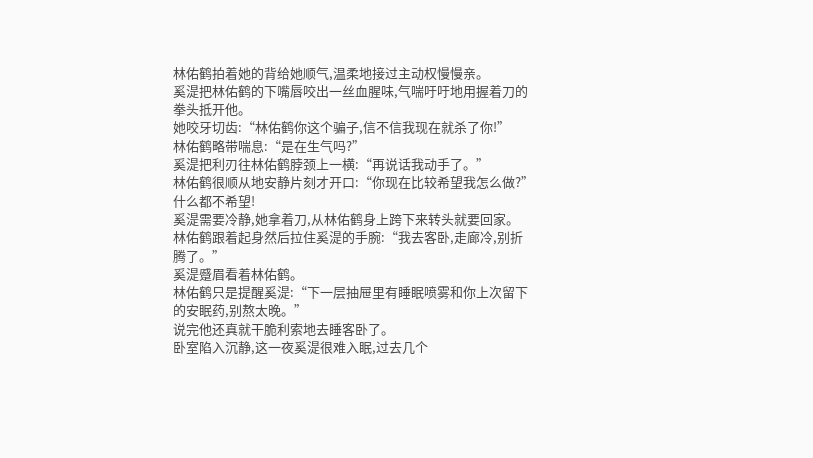林佑鹤拍着她的背给她顺气,温柔地接过主动权慢慢亲。
奚湜把林佑鹤的下嘴唇咬出一丝血腥味,气喘吁吁地用握着刀的拳头抵开他。
她咬牙切齿:“林佑鹤你这个骗子,信不信我现在就杀了你!”
林佑鹤略带喘息:“是在生气吗?”
奚湜把利刃往林佑鹤脖颈上一横:“再说话我动手了。”
林佑鹤很顺从地安静片刻才开口:“你现在比较希望我怎么做?”
什么都不希望!
奚湜需要冷静,她拿着刀,从林佑鹤身上跨下来转头就要回家。
林佑鹤跟着起身然后拉住奚湜的手腕:“我去客卧,走廊冷,别折腾了。”
奚湜蹙眉看着林佑鹤。
林佑鹤只是提醒奚湜:“下一层抽屉里有睡眠喷雾和你上次留下的安眠药,别熬太晚。”
说完他还真就干脆利索地去睡客卧了。
卧室陷入沉静,这一夜奚湜很难入眠,过去几个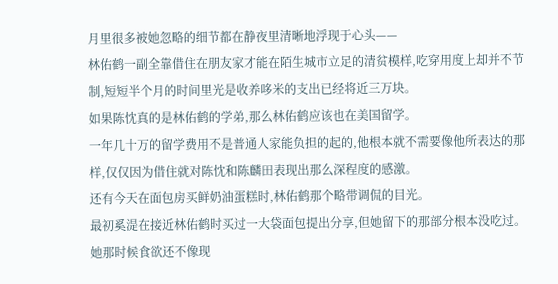月里很多被她忽略的细节都在静夜里清晰地浮现于心头——
林佑鹤一副全靠借住在朋友家才能在陌生城市立足的清贫模样,吃穿用度上却并不节制,短短半个月的时间里光是收养哆米的支出已经将近三万块。
如果陈忱真的是林佑鹤的学弟,那么林佑鹤应该也在美国留学。
一年几十万的留学费用不是普通人家能负担的起的,他根本就不需要像他所表达的那样,仅仅因为借住就对陈忱和陈麟田表现出那么深程度的感激。
还有今天在面包房买鲜奶油蛋糕时,林佑鹤那个略带调侃的目光。
最初奚湜在接近林佑鹤时买过一大袋面包提出分享,但她留下的那部分根本没吃过。
她那时候食欲还不像现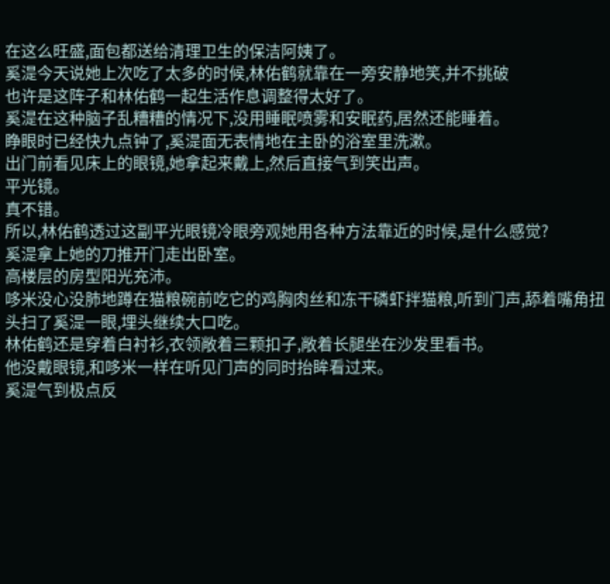在这么旺盛,面包都送给清理卫生的保洁阿姨了。
奚湜今天说她上次吃了太多的时候,林佑鹤就靠在一旁安静地笑,并不挑破
也许是这阵子和林佑鹤一起生活作息调整得太好了。
奚湜在这种脑子乱糟糟的情况下,没用睡眠喷雾和安眠药,居然还能睡着。
睁眼时已经快九点钟了,奚湜面无表情地在主卧的浴室里洗漱。
出门前看见床上的眼镜,她拿起来戴上,然后直接气到笑出声。
平光镜。
真不错。
所以,林佑鹤透过这副平光眼镜冷眼旁观她用各种方法靠近的时候,是什么感觉?
奚湜拿上她的刀推开门走出卧室。
高楼层的房型阳光充沛。
哆米没心没肺地蹲在猫粮碗前吃它的鸡胸肉丝和冻干磷虾拌猫粮,听到门声,舔着嘴角扭头扫了奚湜一眼,埋头继续大口吃。
林佑鹤还是穿着白衬衫,衣领敞着三颗扣子,敞着长腿坐在沙发里看书。
他没戴眼镜,和哆米一样在听见门声的同时抬眸看过来。
奚湜气到极点反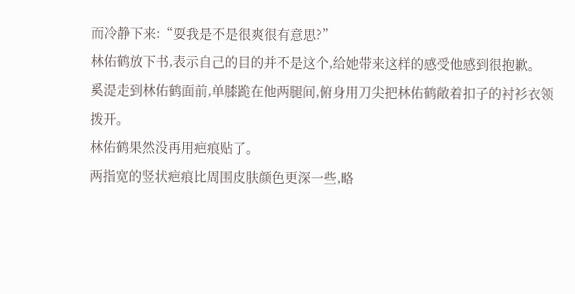而冷静下来:“耍我是不是很爽很有意思?”
林佑鹤放下书,表示自己的目的并不是这个,给她带来这样的感受他感到很抱歉。
奚湜走到林佑鹤面前,单膝跪在他两腿间,俯身用刀尖把林佑鹤敞着扣子的衬衫衣领拨开。
林佑鹤果然没再用疤痕贴了。
两指宽的竖状疤痕比周围皮肤颜色更深一些,略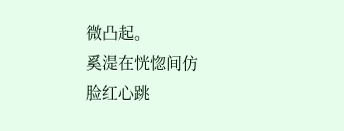微凸起。
奚湜在恍惚间仿
脸红心跳